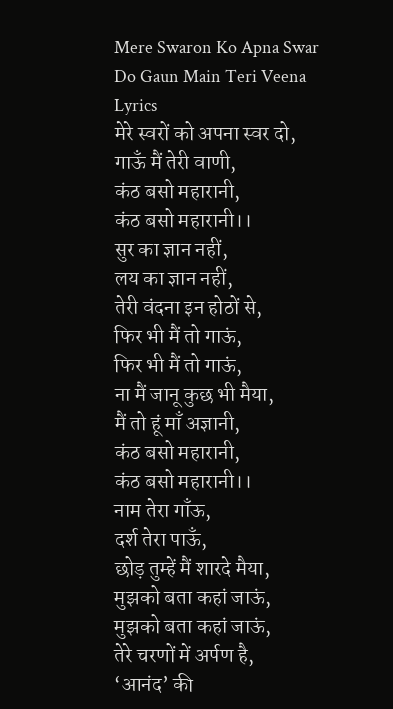Mere Swaron Ko Apna Swar Do Gaun Main Teri Veena Lyrics
मेरे स्वरों को अपना स्वर दो,
गाऊँ मैं तेरी वाणी,
कंठ बसो महारानी,
कंठ बसो महारानी।।
सुर का ज्ञान नहीं,
लय का ज्ञान नहीं,
तेरी वंदना इन होठों से,
फिर भी मैं तो गाऊं,
फिर भी मैं तो गाऊं,
ना मैं जानू कुछ भी मैया,
मैं तो हूं माँ अज्ञानी,
कंठ बसो महारानी,
कंठ बसो महारानी।।
नाम तेरा गाँऊ,
दर्श तेरा पाऊँ,
छोड़ तुम्हें मैं शारदे मैया,
मुझको बता कहां जाऊं,
मुझको बता कहां जाऊं,
तेरे चरणों में अर्पण है,
‘आनंद’ की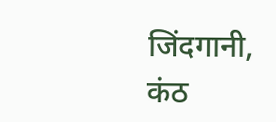जिंदगानी,
कंठ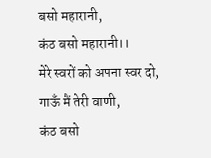बसो महारानी,
कंठ बसो महारानी।।
मेरे स्वरों को अपना स्वर दो,
गाऊँ मैं तेरी वाणी,
कंठ बसो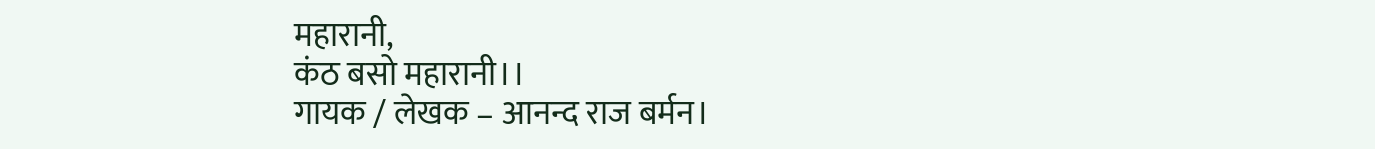महारानी,
कंठ बसो महारानी।।
गायक / लेखक – आनन्द राज बर्मन।